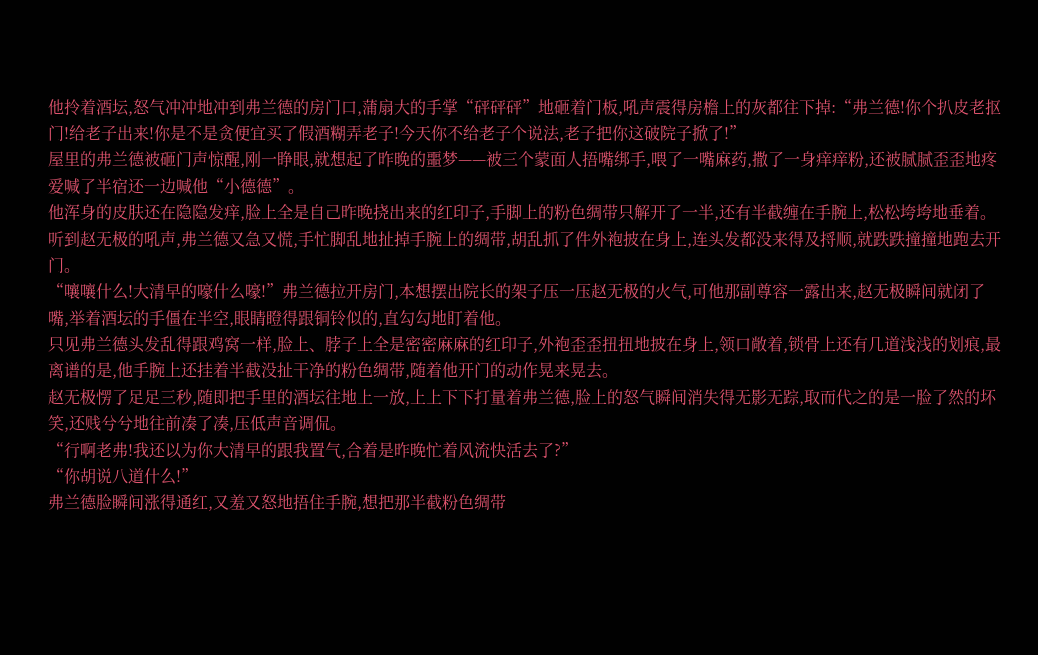他拎着酒坛,怒气冲冲地冲到弗兰德的房门口,蒲扇大的手掌“砰砰砰”地砸着门板,吼声震得房檐上的灰都往下掉:“弗兰德!你个扒皮老抠门!给老子出来!你是不是贪便宜买了假酒糊弄老子!今天你不给老子个说法,老子把你这破院子掀了!”
屋里的弗兰德被砸门声惊醒,刚一睁眼,就想起了昨晚的噩梦——被三个蒙面人捂嘴绑手,喂了一嘴麻药,撒了一身痒痒粉,还被腻腻歪歪地疼爱喊了半宿还一边喊他“小德德”。
他浑身的皮肤还在隐隐发痒,脸上全是自己昨晚挠出来的红印子,手脚上的粉色绸带只解开了一半,还有半截缠在手腕上,松松垮垮地垂着。
听到赵无极的吼声,弗兰德又急又慌,手忙脚乱地扯掉手腕上的绸带,胡乱抓了件外袍披在身上,连头发都没来得及捋顺,就跌跌撞撞地跑去开门。
“嚷嚷什么!大清早的嚎什么嚎!”弗兰德拉开房门,本想摆出院长的架子压一压赵无极的火气,可他那副尊容一露出来,赵无极瞬间就闭了嘴,举着酒坛的手僵在半空,眼睛瞪得跟铜铃似的,直勾勾地盯着他。
只见弗兰德头发乱得跟鸡窝一样,脸上、脖子上全是密密麻麻的红印子,外袍歪歪扭扭地披在身上,领口敞着,锁骨上还有几道浅浅的划痕,最离谱的是,他手腕上还挂着半截没扯干净的粉色绸带,随着他开门的动作晃来晃去。
赵无极愣了足足三秒,随即把手里的酒坛往地上一放,上上下下打量着弗兰德,脸上的怒气瞬间消失得无影无踪,取而代之的是一脸了然的坏笑,还贱兮兮地往前凑了凑,压低声音调侃。
“行啊老弗!我还以为你大清早的跟我置气,合着是昨晚忙着风流快活去了?”
“你胡说八道什么!”
弗兰德脸瞬间涨得通红,又羞又怒地捂住手腕,想把那半截粉色绸带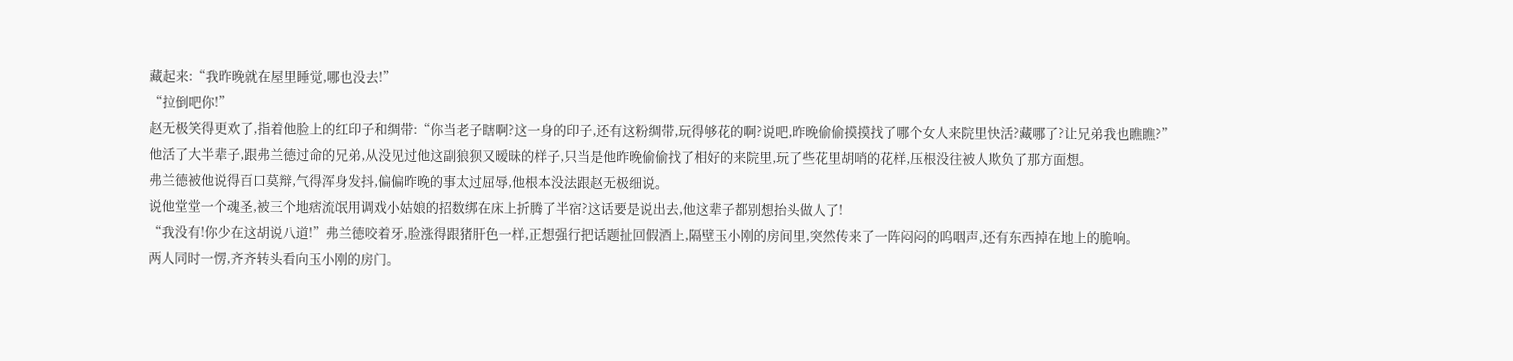藏起来:“我昨晚就在屋里睡觉,哪也没去!”
“拉倒吧你!”
赵无极笑得更欢了,指着他脸上的红印子和绸带:“你当老子瞎啊?这一身的印子,还有这粉绸带,玩得够花的啊?说吧,昨晚偷偷摸摸找了哪个女人来院里快活?藏哪了?让兄弟我也瞧瞧?”
他活了大半辈子,跟弗兰德过命的兄弟,从没见过他这副狼狈又暧昧的样子,只当是他昨晚偷偷找了相好的来院里,玩了些花里胡哨的花样,压根没往被人欺负了那方面想。
弗兰德被他说得百口莫辩,气得浑身发抖,偏偏昨晚的事太过屈辱,他根本没法跟赵无极细说。
说他堂堂一个魂圣,被三个地痞流氓用调戏小姑娘的招数绑在床上折腾了半宿?这话要是说出去,他这辈子都别想抬头做人了!
“我没有!你少在这胡说八道!”弗兰德咬着牙,脸涨得跟猪肝色一样,正想强行把话题扯回假酒上,隔壁玉小刚的房间里,突然传来了一阵闷闷的呜咽声,还有东西掉在地上的脆响。
两人同时一愣,齐齐转头看向玉小刚的房门。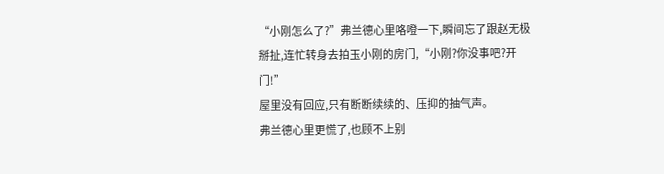“小刚怎么了?”弗兰德心里咯噔一下,瞬间忘了跟赵无极掰扯,连忙转身去拍玉小刚的房门,“小刚?你没事吧?开门!”
屋里没有回应,只有断断续续的、压抑的抽气声。
弗兰德心里更慌了,也顾不上别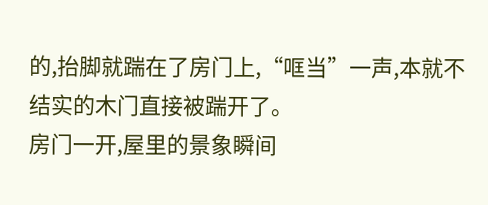的,抬脚就踹在了房门上,“哐当”一声,本就不结实的木门直接被踹开了。
房门一开,屋里的景象瞬间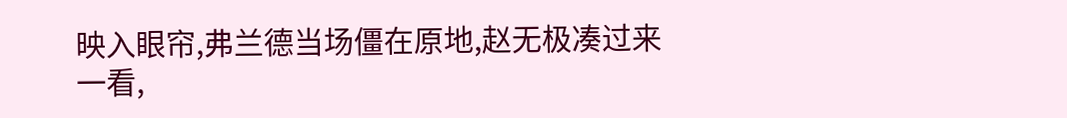映入眼帘,弗兰德当场僵在原地,赵无极凑过来一看,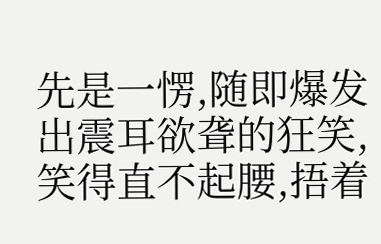先是一愣,随即爆发出震耳欲聋的狂笑,笑得直不起腰,捂着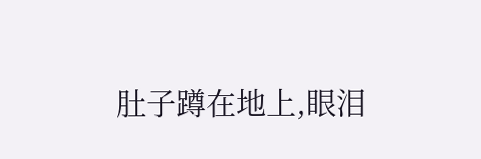肚子蹲在地上,眼泪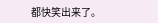都快笑出来了。